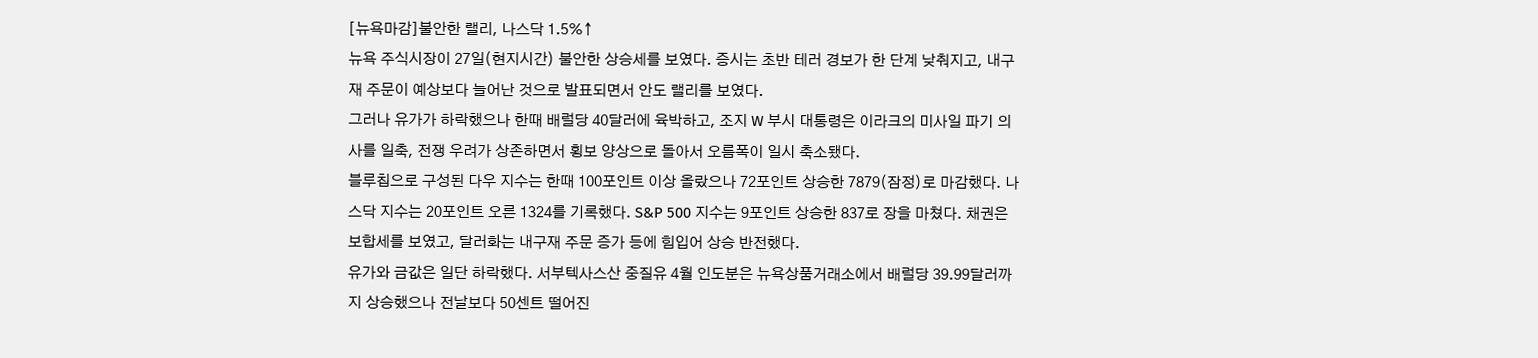[뉴욕마감]불안한 랠리, 나스닥 1.5%↑
뉴욕 주식시장이 27일(현지시간) 불안한 상승세를 보였다. 증시는 초반 테러 경보가 한 단계 낮춰지고, 내구재 주문이 예상보다 늘어난 것으로 발표되면서 안도 랠리를 보였다.
그러나 유가가 하락했으나 한때 배럴당 40달러에 육박하고, 조지 W 부시 대통령은 이라크의 미사일 파기 의사를 일축, 전쟁 우려가 상존하면서 횡보 양상으로 돌아서 오름폭이 일시 축소됐다.
블루칩으로 구성된 다우 지수는 한때 100포인트 이상 올랐으나 72포인트 상승한 7879(잠정)로 마감했다. 나스닥 지수는 20포인트 오른 1324를 기록했다. S&P 500 지수는 9포인트 상승한 837로 장을 마쳤다. 채권은 보합세를 보였고, 달러화는 내구재 주문 증가 등에 힘입어 상승 반전했다.
유가와 금값은 일단 하락했다. 서부텍사스산 중질유 4월 인도분은 뉴욕상품거래소에서 배럴당 39.99달러까지 상승했으나 전날보다 50센트 떨어진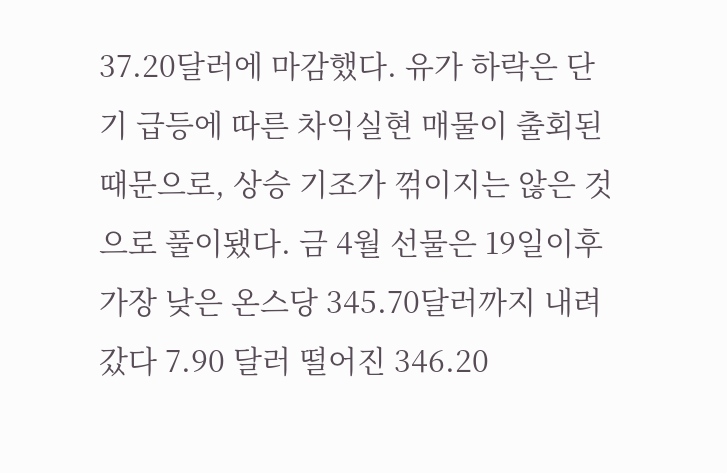37.20달러에 마감했다. 유가 하락은 단기 급등에 따른 차익실현 매물이 출회된 때문으로, 상승 기조가 꺾이지는 않은 것으로 풀이됐다. 금 4월 선물은 19일이후 가장 낮은 온스당 345.70달러까지 내려갔다 7.90 달러 떨어진 346.20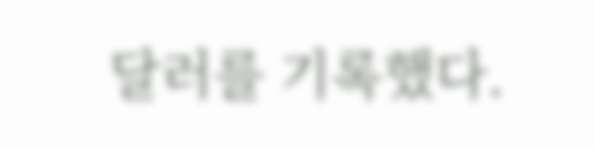달러를 기록했다.